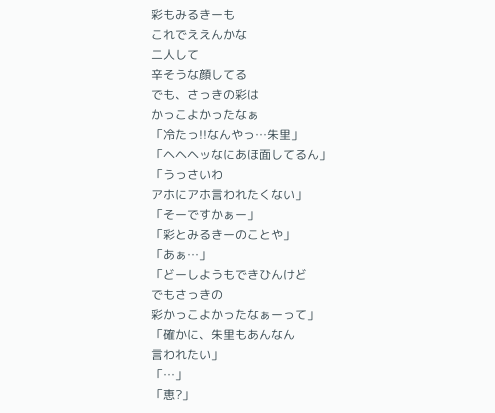彩もみるきーも
これでええんかな
二人して
辛そうな顔してる
でも、さっきの彩は
かっこよかったなぁ
「冷たっ!!なんやっ…朱里」
「ヘヘヘッなにあほ面してるん」
「うっさいわ
アホにアホ言われたくない」
「そーですかぁー」
「彩とみるきーのことや」
「あぁ…」
「どーしようもできひんけど
でもさっきの
彩かっこよかったなぁーって」
「確かに、朱里もあんなん
言われたい」
「…」
「恵?」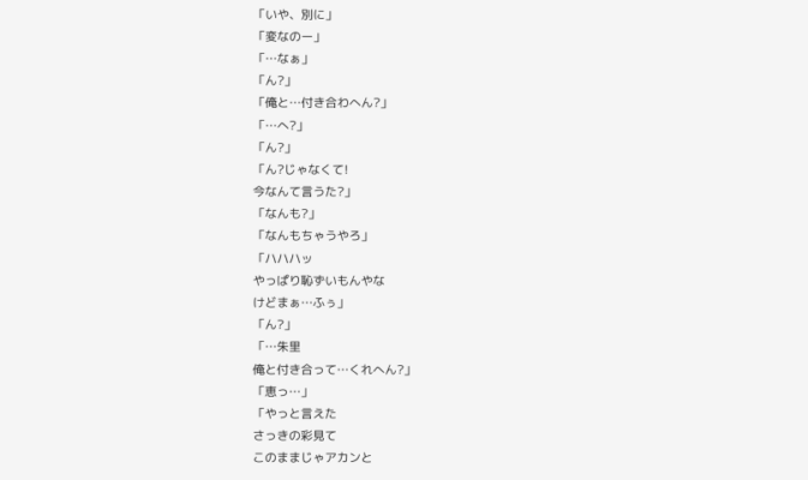「いや、別に」
「変なのー」
「…なぁ」
「ん?」
「俺と…付き合わへん?」
「…へ?」
「ん?」
「ん?じゃなくて!
今なんて言うた?」
「なんも?」
「なんもちゃうやろ」
「ハハハッ
やっぱり恥ずいもんやな
けどまぁ…ふぅ」
「ん?」
「…朱里
俺と付き合って…くれへん?」
「恵っ…」
「やっと言えた
さっきの彩見て
このままじゃアカンと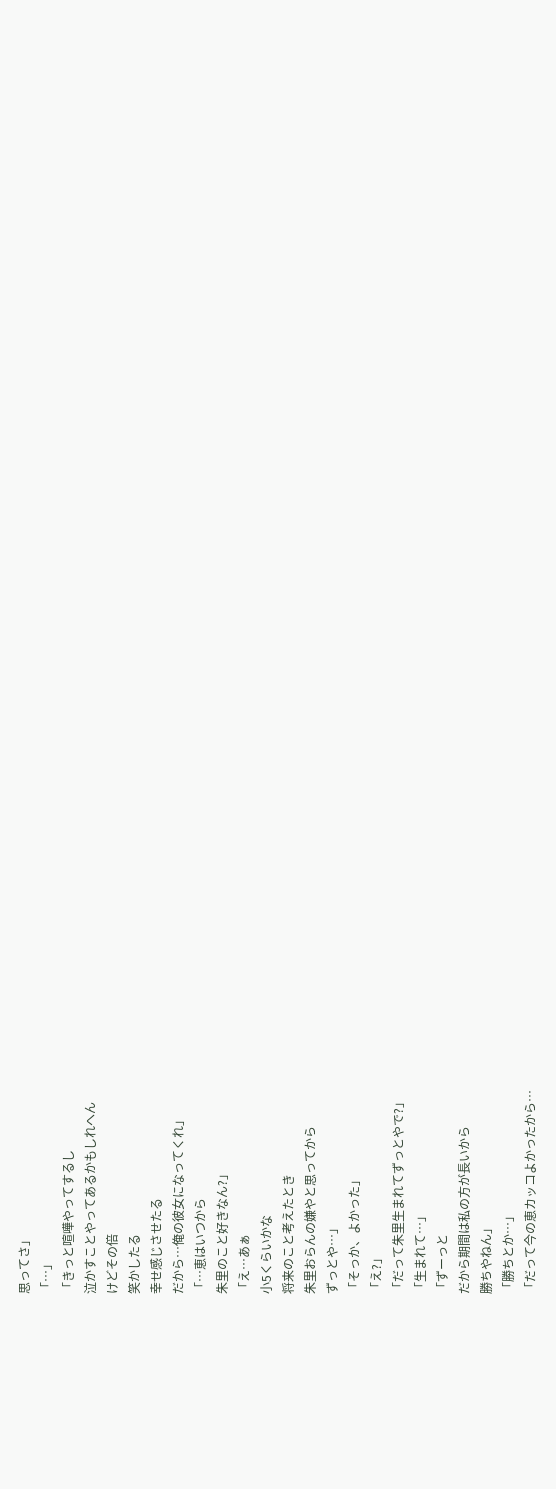思ってさ」
「…」
「きっと喧嘩やってするし
泣かすことやってあるかもしれへん
けどその倍
笑かしたる
幸せ感じさせたる
だから…俺の彼女になってくれ」
「…恵はいつから
朱里のこと好きなん?」
「え…あぁ
小5くらいかな
将来のこと考えたとき
朱里おらんの嫌やと思ってから
ずっとや…」
「そっか、よかった」
「え?」
「だって朱里生まれてずっとやで?」
「生まれて…」
「ずーっと
だから期間は私の方が長いから
勝ちやねん」
「勝ちとか…」
「だって今の恵カッコよかったから…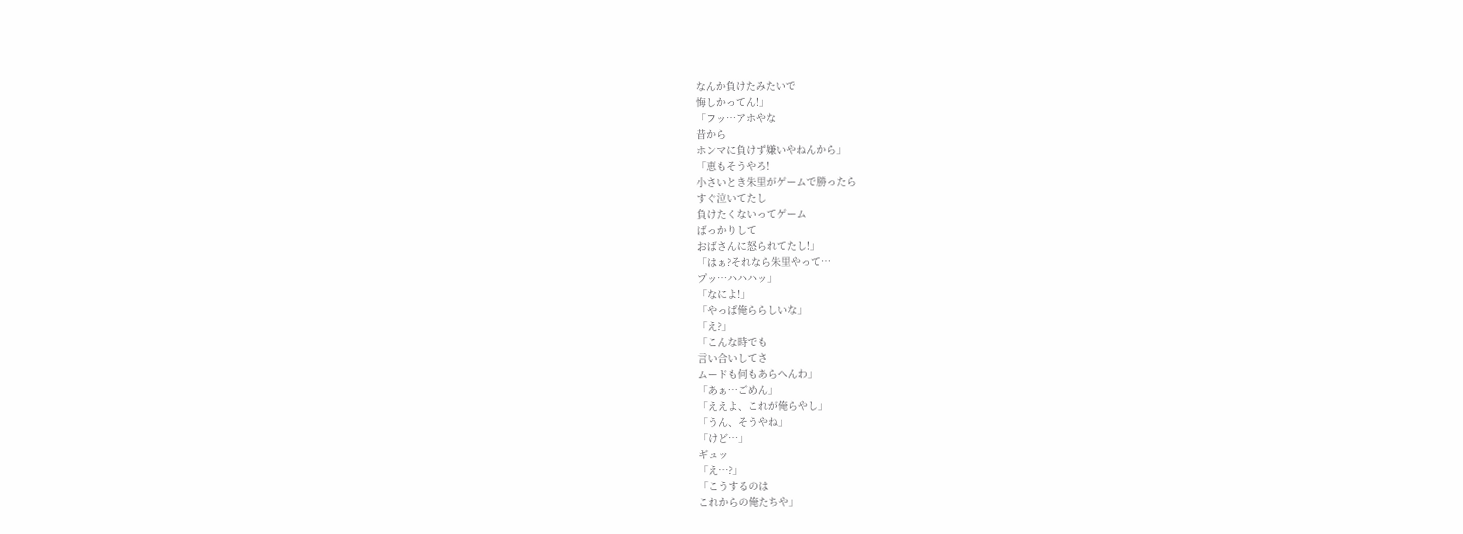なんか負けたみたいで
悔しかってん!」
「フッ…アホやな
昔から
ホンマに負けず嫌いやねんから」
「恵もそうやろ!
小さいとき朱里がゲームで勝ったら
すぐ泣いてたし
負けたくないってゲーム
ばっかりして
おばさんに怒られてたし!」
「はぁ?それなら朱里やって…
プッ…ハハハッ」
「なによ!」
「やっぱ俺ららしいな」
「え?」
「こんな時でも
言い合いしてさ
ムードも何もあらへんわ」
「あぁ…ごめん」
「ええよ、これが俺らやし」
「うん、そうやね」
「けど…」
ギュッ
「え…?」
「こうするのは
これからの俺たちや」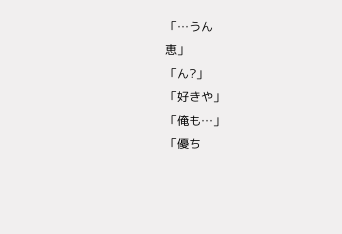「…うん
恵」
「ん?」
「好きや」
「俺も…」
「優ち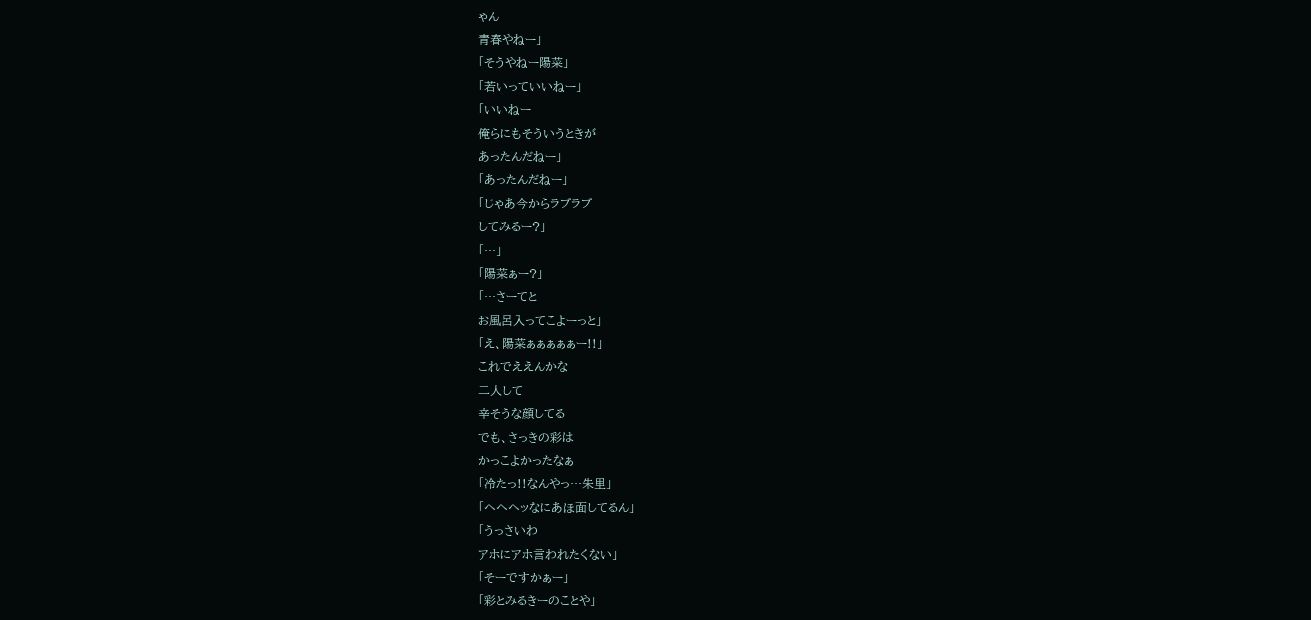ゃん
青春やねー」
「そうやねー陽菜」
「若いっていいねー」
「いいねー
俺らにもそういうときが
あったんだねー」
「あったんだねー」
「じゃあ今からラブラブ
してみるー?」
「…」
「陽菜ぁー?」
「…さーてと
お風呂入ってこよーっと」
「え、陽菜ぁぁぁぁぁー!!」
これでええんかな
二人して
辛そうな顔してる
でも、さっきの彩は
かっこよかったなぁ
「冷たっ!!なんやっ…朱里」
「ヘヘヘッなにあほ面してるん」
「うっさいわ
アホにアホ言われたくない」
「そーですかぁー」
「彩とみるきーのことや」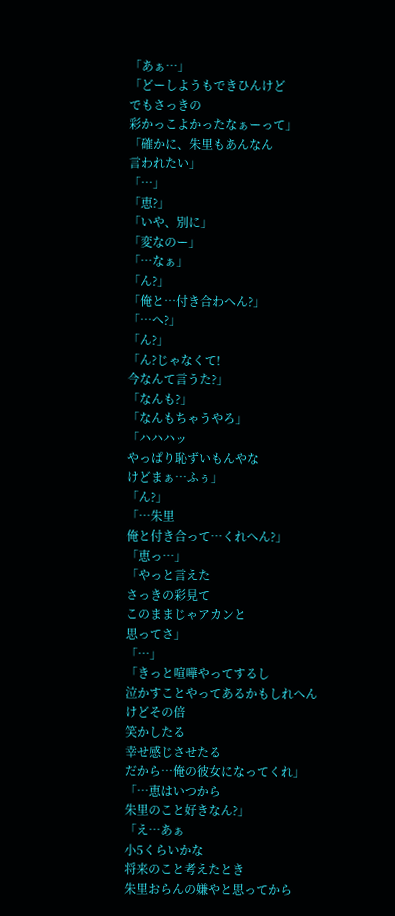「あぁ…」
「どーしようもできひんけど
でもさっきの
彩かっこよかったなぁーって」
「確かに、朱里もあんなん
言われたい」
「…」
「恵?」
「いや、別に」
「変なのー」
「…なぁ」
「ん?」
「俺と…付き合わへん?」
「…へ?」
「ん?」
「ん?じゃなくて!
今なんて言うた?」
「なんも?」
「なんもちゃうやろ」
「ハハハッ
やっぱり恥ずいもんやな
けどまぁ…ふぅ」
「ん?」
「…朱里
俺と付き合って…くれへん?」
「恵っ…」
「やっと言えた
さっきの彩見て
このままじゃアカンと
思ってさ」
「…」
「きっと喧嘩やってするし
泣かすことやってあるかもしれへん
けどその倍
笑かしたる
幸せ感じさせたる
だから…俺の彼女になってくれ」
「…恵はいつから
朱里のこと好きなん?」
「え…あぁ
小5くらいかな
将来のこと考えたとき
朱里おらんの嫌やと思ってから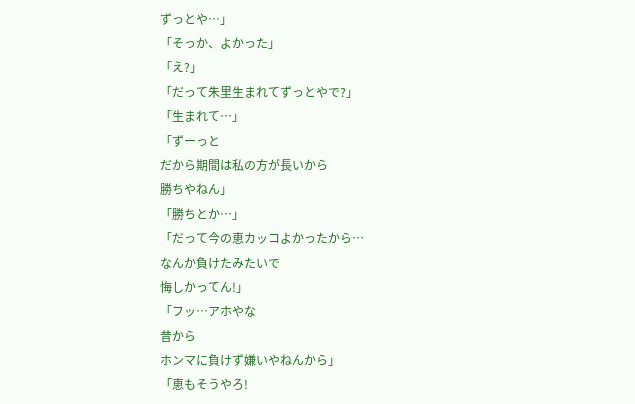ずっとや…」
「そっか、よかった」
「え?」
「だって朱里生まれてずっとやで?」
「生まれて…」
「ずーっと
だから期間は私の方が長いから
勝ちやねん」
「勝ちとか…」
「だって今の恵カッコよかったから…
なんか負けたみたいで
悔しかってん!」
「フッ…アホやな
昔から
ホンマに負けず嫌いやねんから」
「恵もそうやろ!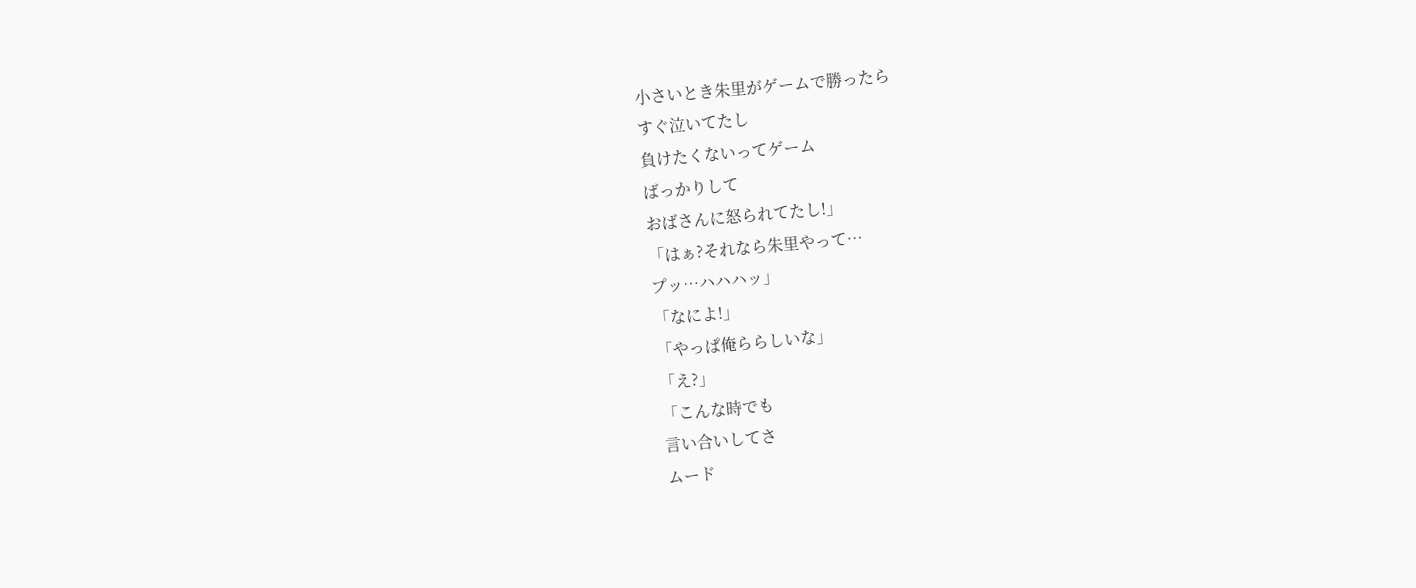小さいとき朱里がゲームで勝ったら
すぐ泣いてたし
負けたくないってゲーム
ばっかりして
おばさんに怒られてたし!」
「はぁ?それなら朱里やって…
プッ…ハハハッ」
「なによ!」
「やっぱ俺ららしいな」
「え?」
「こんな時でも
言い合いしてさ
ムード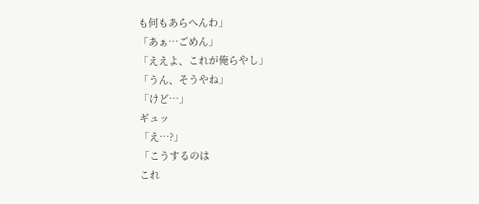も何もあらへんわ」
「あぁ…ごめん」
「ええよ、これが俺らやし」
「うん、そうやね」
「けど…」
ギュッ
「え…?」
「こうするのは
これ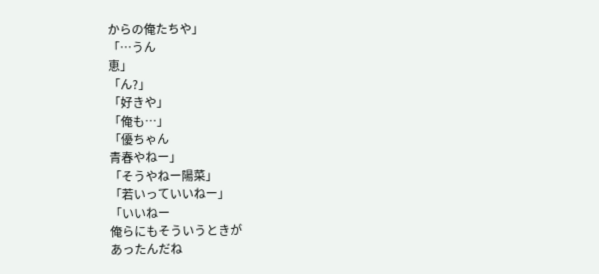からの俺たちや」
「…うん
恵」
「ん?」
「好きや」
「俺も…」
「優ちゃん
青春やねー」
「そうやねー陽菜」
「若いっていいねー」
「いいねー
俺らにもそういうときが
あったんだね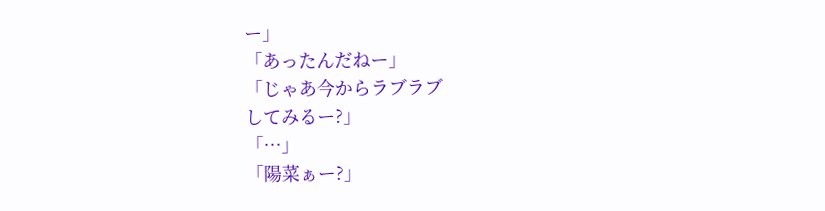ー」
「あったんだねー」
「じゃあ今からラブラブ
してみるー?」
「…」
「陽菜ぁー?」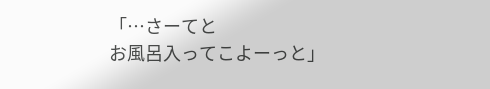「…さーてと
お風呂入ってこよーっと」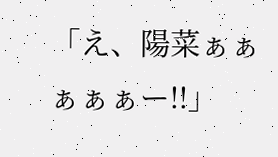「え、陽菜ぁぁぁぁぁー!!」